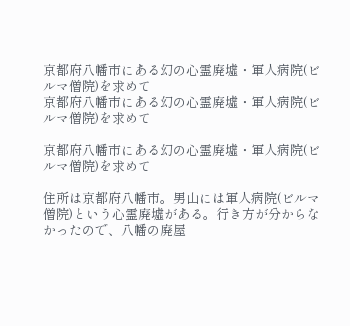京都府八幡市にある幻の心霊廃墟・軍人病院(ビルマ僧院)を求めて
京都府八幡市にある幻の心霊廃墟・軍人病院(ビルマ僧院)を求めて

京都府八幡市にある幻の心霊廃墟・軍人病院(ビルマ僧院)を求めて

住所は京都府八幡市。男山には軍人病院(ビルマ僧院)という心霊廃墟がある。行き方が分からなかったので、八幡の廃屋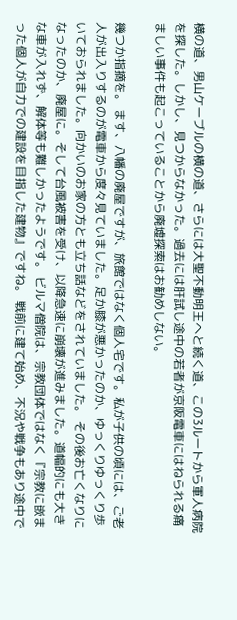横の道、男山ケーブルの横の道、さらには大聖不動明王へと続く道、この3ルートから軍人病院を探した。しかし、見つからなかった。過去には肝試し途中の若者が京阪電車にはねられる痛ましい事件も起こっていることから廃墟探索はお勧めしない。

幾つか指摘を。 ます、八幡の廃屋ですが、旅館ではなく個人宅です。私が子供の頃には、ご老人が出入りするのが電車から度々見ていました。足か膝が悪かったのか、ゆっくりゆっくり歩いておられました。向かいのお家の方とも立ち話などをされていました。 その後お亡くなりになったのか、廃屋に。そして台風被害を受け、以降急速に崩壊が進みました。道幅的にも大きな車が入れず、解体等も難しかったようです。 ビルマ僧院は、宗教団体ではなく『宗教に嵌まった個人が自力での建設を目指した建物』ですね。 戦前に建て始め、不況や戦争もあり途中で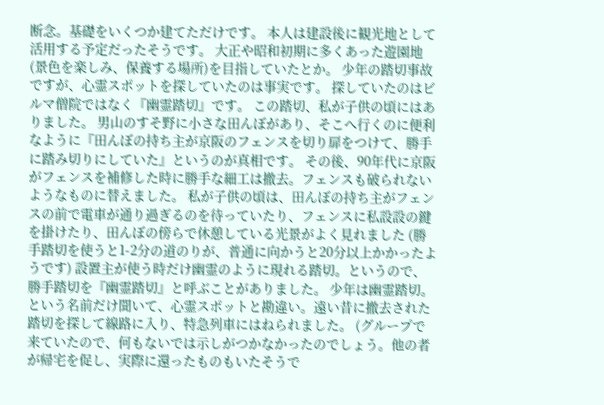断念。基礎をいくつか建てただけです。 本人は建設後に観光地として活用する予定だったそうです。 大正や昭和初期に多くあった遊園地(景色を楽しみ、保養する場所)を目指していたとか。 少年の踏切事故ですが、心霊スポットを探していたのは事実です。 探していたのはビルマ僧院ではなく『幽霊踏切』です。 この踏切、私が子供の頃にはありました。 男山のすそ野に小さな田んぼがあり、そこへ行くのに便利なように『田んぼの持ち主が京阪のフェンスを切り扉をつけて、勝手に踏み切りにしていた』というのが真相です。 その後、90年代に京阪がフェンスを補修した時に勝手な細工は撤去。フェンスも破られないようなものに替えました。 私が子供の頃は、田んぼの持ち主がフェンスの前で電車が通り過ぎるのを待っていたり、フェンスに私設設の鍵を掛けたり、田んぼの傍らで休憩している光景がよく見れました (勝手踏切を使うと1-2分の道のりが、普通に向かうと20分以上かかったようです) 設置主が使う時だけ幽霊のように現れる踏切。というので、勝手踏切を『幽霊踏切』と呼ぶことがありました。 少年は幽霊踏切。という名前だけ聞いて、心霊スポットと勘違い。遠い昔に撤去された踏切を探して線路に入り、特急列車にはねられました。 (グループで来ていたので、何もないでは示しがつかなかったのでしょう。他の者が帰宅を促し、実際に還ったものもいたそうで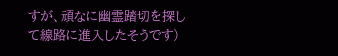すが、頑なに幽霊踏切を探して線路に進入したそうです)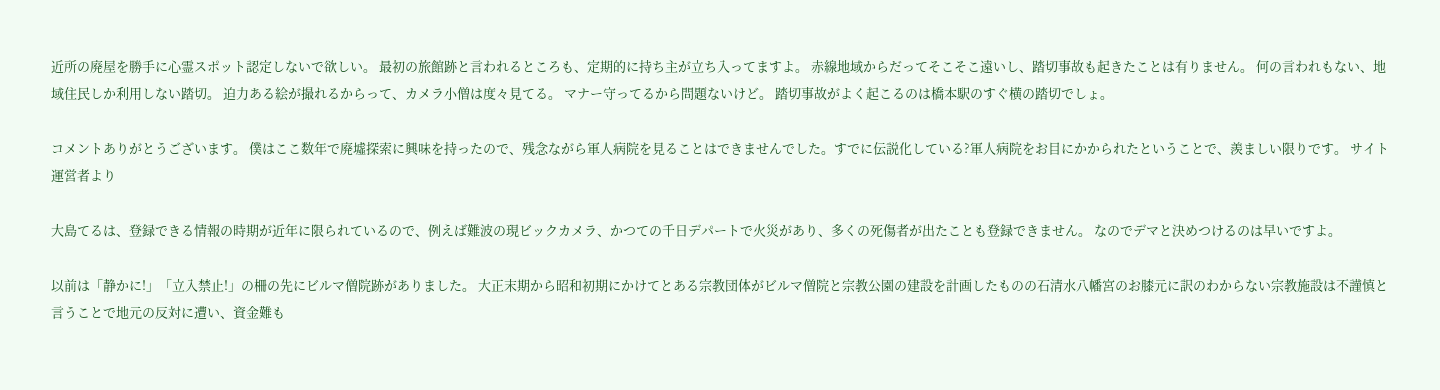近所の廃屋を勝手に心霊スポット認定しないで欲しい。 最初の旅館跡と言われるところも、定期的に持ち主が立ち入ってますよ。 赤線地域からだってそこそこ遠いし、踏切事故も起きたことは有りません。 何の言われもない、地域住民しか利用しない踏切。 迫力ある絵が撮れるからって、カメラ小僧は度々見てる。 マナー守ってるから問題ないけど。 踏切事故がよく起こるのは橋本駅のすぐ横の踏切でしょ。

コメントありがとうございます。 僕はここ数年で廃墟探索に興味を持ったので、残念ながら軍人病院を見ることはできませんでした。すでに伝説化している?軍人病院をお目にかかられたということで、羨ましい限りです。 サイト運営者より

大島てるは、登録できる情報の時期が近年に限られているので、例えば難波の現ビックカメラ、かつての千日デパートで火災があり、多くの死傷者が出たことも登録できません。 なのでデマと決めつけるのは早いですよ。

以前は「静かに!」「立入禁止!」の柵の先にビルマ僧院跡がありました。 大正末期から昭和初期にかけてとある宗教団体がビルマ僧院と宗教公園の建設を計画したものの石清水八幡宮のお膝元に訳のわからない宗教施設は不謹慎と言うことで地元の反対に遭い、資金難も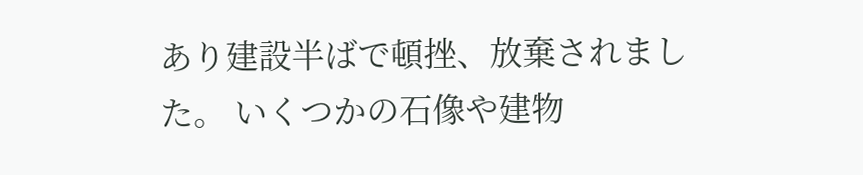あり建設半ばで頓挫、放棄されました。 いくつかの石像や建物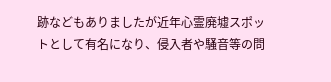跡などもありましたが近年心霊廃墟スポットとして有名になり、侵入者や騒音等の問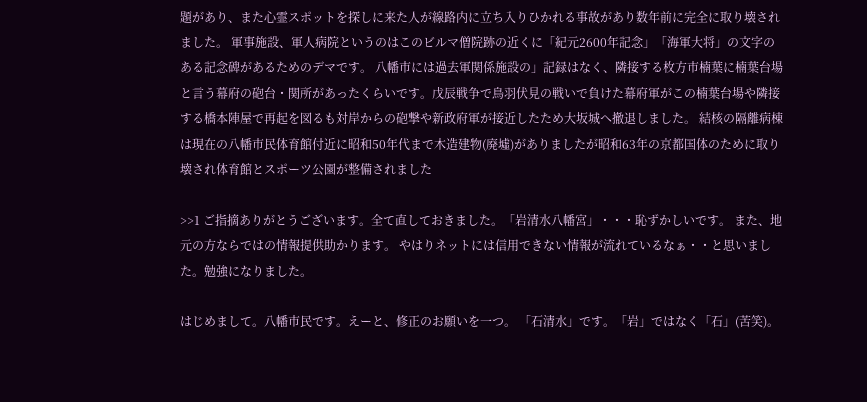題があり、また心霊スポットを探しに来た人が線路内に立ち入りひかれる事故があり数年前に完全に取り壊されました。 軍事施設、軍人病院というのはこのビルマ僧院跡の近くに「紀元2600年記念」「海軍大将」の文字のある記念碑があるためのデマです。 八幡市には過去軍関係施設の」記録はなく、隣接する枚方市楠葉に楠葉台場と言う幕府の砲台・関所があったくらいです。戊辰戦争で鳥羽伏見の戦いで負けた幕府軍がこの楠葉台場や隣接する橋本陣屋で再起を図るも対岸からの砲撃や新政府軍が接近したため大坂城へ撤退しました。 結核の隔離病棟は現在の八幡市民体育館付近に昭和50年代まで木造建物(廃墟)がありましたが昭和63年の京都国体のために取り壊され体育館とスポーツ公園が整備されました

>>1 ご指摘ありがとうございます。全て直しておきました。「岩清水八幡宮」・・・恥ずかしいです。 また、地元の方ならではの情報提供助かります。 やはりネットには信用できない情報が流れているなぁ・・と思いました。勉強になりました。

はじめまして。八幡市民です。えーと、修正のお願いを一つ。 「石清水」です。「岩」ではなく「石」(苦笑)。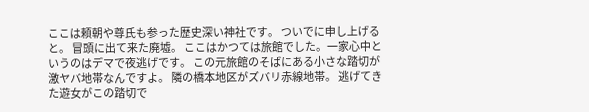ここは頼朝や尊氏も参った歴史深い神社です。 ついでに申し上げると。 冒頭に出て来た廃墟。 ここはかつては旅館でした。一家心中というのはデマで夜逃げです。 この元旅館のそばにある小さな踏切が激ヤバ地帯なんですよ。 隣の橋本地区がズバリ赤線地帯。 逃げてきた遊女がこの踏切で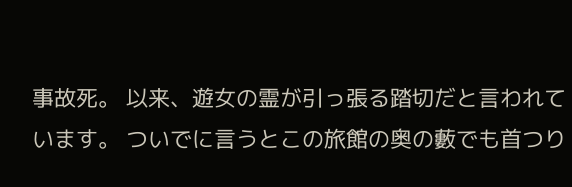事故死。 以来、遊女の霊が引っ張る踏切だと言われています。 ついでに言うとこの旅館の奥の藪でも首つり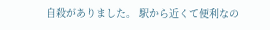自殺がありました。 駅から近くて便利なの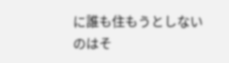に誰も住もうとしないのはそ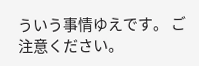ういう事情ゆえです。 ご注意ください。